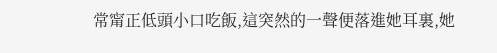常甯正低頭小口吃飯,這突然的一聲便落進她耳裏,她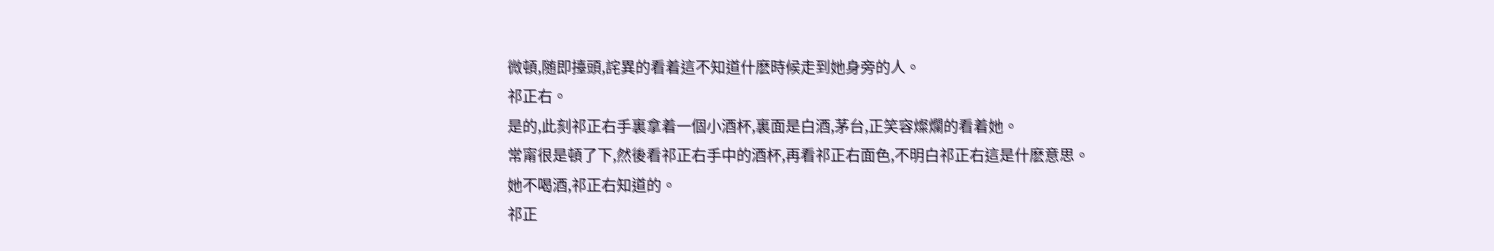微頓,随即擡頭,詫異的看着這不知道什麽時候走到她身旁的人。
祁正右。
是的,此刻祁正右手裏拿着一個小酒杯,裏面是白酒,茅台,正笑容燦爛的看着她。
常甯很是頓了下,然後看祁正右手中的酒杯,再看祁正右面色,不明白祁正右這是什麽意思。
她不喝酒,祁正右知道的。
祁正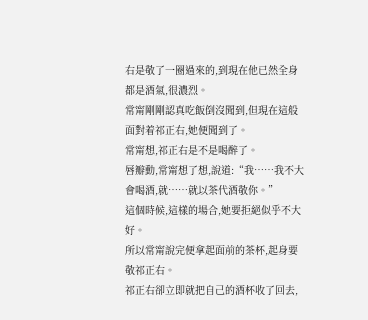右是敬了一圈過來的,到現在他已然全身都是酒氣,很濃烈。
常甯剛剛認真吃飯倒沒聞到,但現在這般面對着祁正右,她便聞到了。
常甯想,祁正右是不是喝醉了。
唇瓣動,常甯想了想,說道:“我……我不大會喝酒,就……就以茶代酒敬你。”
這個時候,這樣的場合,她要拒絕似乎不大好。
所以常甯說完便拿起面前的茶杯,起身要敬祁正右。
祁正右卻立即就把自己的酒杯收了回去,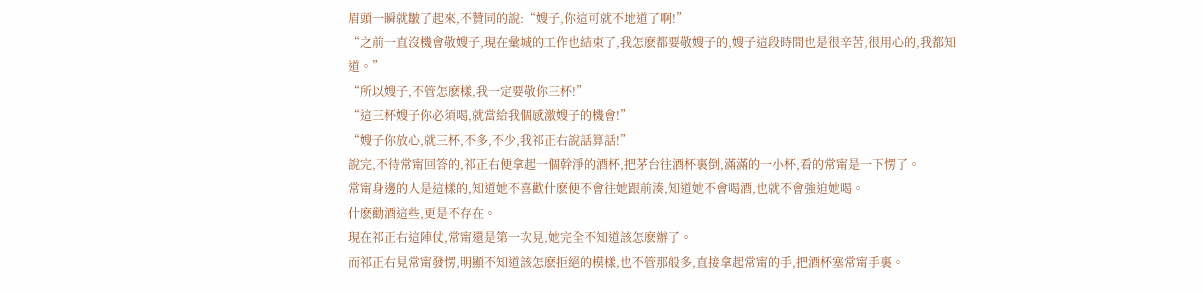眉頭一瞬就皺了起來,不贊同的說:“嫂子,你這可就不地道了啊!”
“之前一直沒機會敬嫂子,現在彙城的工作也結束了,我怎麽都要敬嫂子的,嫂子這段時間也是很辛苦,很用心的,我都知道。”
“所以嫂子,不管怎麽樣,我一定要敬你三杯!”
“這三杯嫂子你必須喝,就當給我個感激嫂子的機會!”
“嫂子你放心,就三杯,不多,不少,我祁正右說話算話!”
說完,不待常甯回答的,祁正右便拿起一個幹淨的酒杯,把茅台往酒杯裏倒,滿滿的一小杯,看的常甯是一下愣了。
常甯身邊的人是這樣的,知道她不喜歡什麽便不會往她跟前湊,知道她不會喝酒,也就不會強迫她喝。
什麽勸酒這些,更是不存在。
現在祁正右這陣仗,常甯還是第一次見,她完全不知道該怎麽辦了。
而祁正右見常甯發愣,明顯不知道該怎麽拒絕的模樣,也不管那般多,直接拿起常甯的手,把酒杯塞常甯手裏。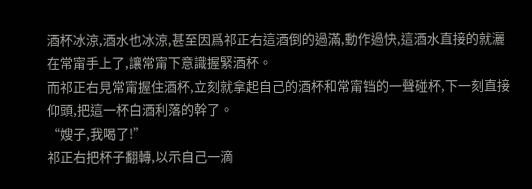酒杯冰涼,酒水也冰涼,甚至因爲祁正右這酒倒的過滿,動作過快,這酒水直接的就灑在常甯手上了,讓常甯下意識握緊酒杯。
而祁正右見常甯握住酒杯,立刻就拿起自己的酒杯和常甯铛的一聲碰杯,下一刻直接仰頭,把這一杯白酒利落的幹了。
“嫂子,我喝了!”
祁正右把杯子翻轉,以示自己一滴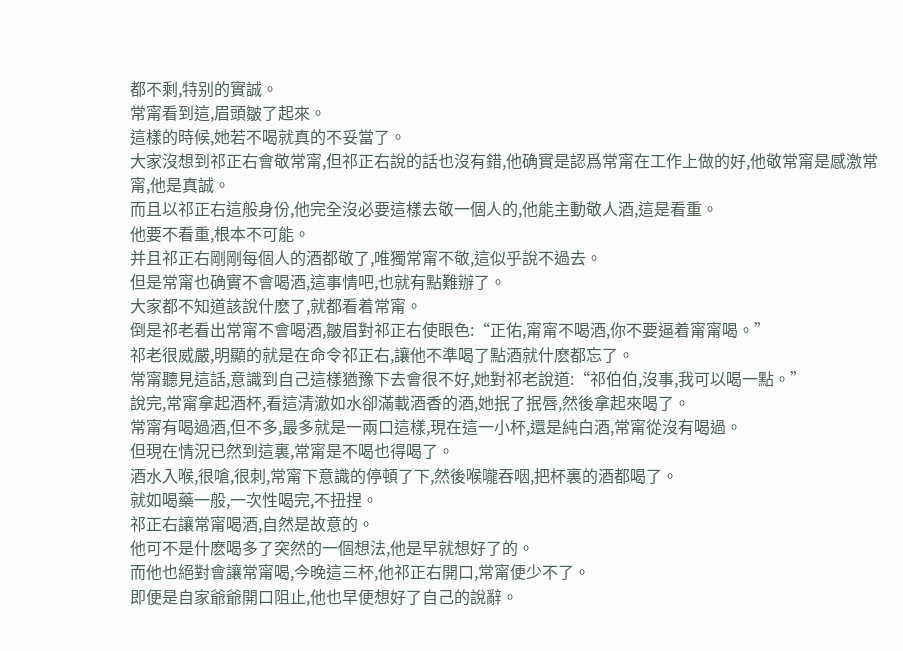都不剩,特别的實誠。
常甯看到這,眉頭皺了起來。
這樣的時候,她若不喝就真的不妥當了。
大家沒想到祁正右會敬常甯,但祁正右說的話也沒有錯,他确實是認爲常甯在工作上做的好,他敬常甯是感激常甯,他是真誠。
而且以祁正右這般身份,他完全沒必要這樣去敬一個人的,他能主動敬人酒,這是看重。
他要不看重,根本不可能。
并且祁正右剛剛每個人的酒都敬了,唯獨常甯不敬,這似乎說不過去。
但是常甯也确實不會喝酒,這事情吧,也就有點難辦了。
大家都不知道該說什麽了,就都看着常甯。
倒是祁老看出常甯不會喝酒,皺眉對祁正右使眼色:“正佑,甯甯不喝酒,你不要逼着甯甯喝。”
祁老很威嚴,明顯的就是在命令祁正右,讓他不準喝了點酒就什麽都忘了。
常甯聽見這話,意識到自己這樣猶豫下去會很不好,她對祁老說道:“祁伯伯,沒事,我可以喝一點。”
說完,常甯拿起酒杯,看這清澈如水卻滿載酒香的酒,她抿了抿唇,然後拿起來喝了。
常甯有喝過酒,但不多,最多就是一兩口這樣,現在這一小杯,還是純白酒,常甯從沒有喝過。
但現在情況已然到這裏,常甯是不喝也得喝了。
酒水入喉,很嗆,很刺,常甯下意識的停頓了下,然後喉嚨吞咽,把杯裏的酒都喝了。
就如喝藥一般,一次性喝完,不扭捏。
祁正右讓常甯喝酒,自然是故意的。
他可不是什麽喝多了突然的一個想法,他是早就想好了的。
而他也絕對會讓常甯喝,今晚這三杯,他祁正右開口,常甯便少不了。
即便是自家爺爺開口阻止,他也早便想好了自己的說辭。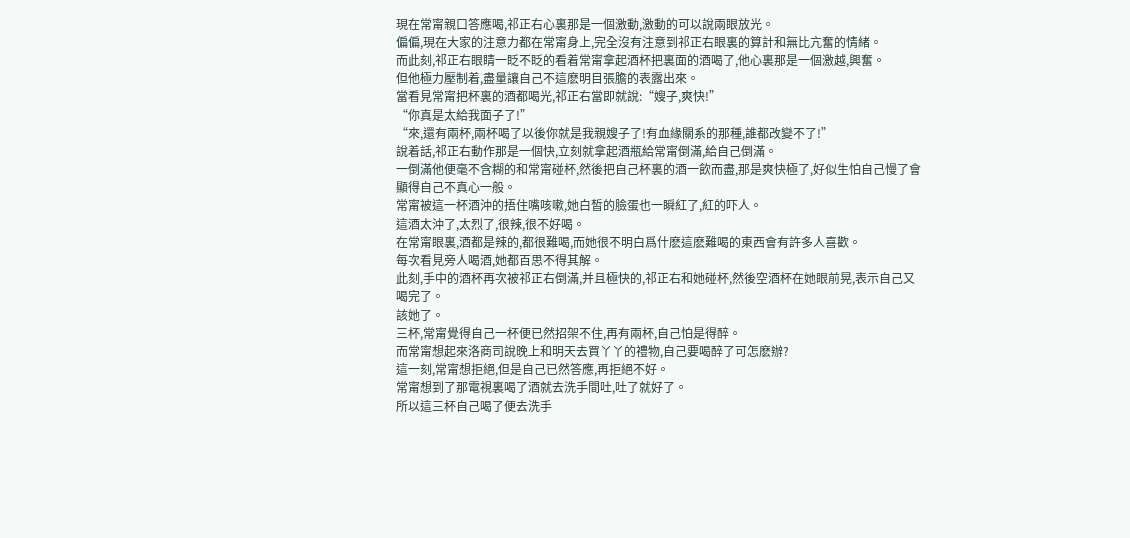現在常甯親口答應喝,祁正右心裏那是一個激動,激動的可以說兩眼放光。
偏偏,現在大家的注意力都在常甯身上,完全沒有注意到祁正右眼裏的算計和無比亢奮的情緒。
而此刻,祁正右眼睛一眨不眨的看着常甯拿起酒杯把裏面的酒喝了,他心裏那是一個激越,興奮。
但他極力壓制着,盡量讓自己不這麽明目張膽的表露出來。
當看見常甯把杯裏的酒都喝光,祁正右當即就說:“嫂子,爽快!”
“你真是太給我面子了!”
“來,還有兩杯,兩杯喝了以後你就是我親嫂子了!有血緣關系的那種,誰都改變不了!”
說着話,祁正右動作那是一個快,立刻就拿起酒瓶給常甯倒滿,給自己倒滿。
一倒滿他便毫不含糊的和常甯碰杯,然後把自己杯裏的酒一飲而盡,那是爽快極了,好似生怕自己慢了會顯得自己不真心一般。
常甯被這一杯酒沖的捂住嘴咳嗽,她白皙的臉蛋也一瞬紅了,紅的吓人。
這酒太沖了,太烈了,很辣,很不好喝。
在常甯眼裏,酒都是辣的,都很難喝,而她很不明白爲什麽這麽難喝的東西會有許多人喜歡。
每次看見旁人喝酒,她都百思不得其解。
此刻,手中的酒杯再次被祁正右倒滿,并且極快的,祁正右和她碰杯,然後空酒杯在她眼前晃,表示自己又喝完了。
該她了。
三杯,常甯覺得自己一杯便已然招架不住,再有兩杯,自己怕是得醉。
而常甯想起來洛商司說晚上和明天去買丫丫的禮物,自己要喝醉了可怎麽辦?
這一刻,常甯想拒絕,但是自己已然答應,再拒絕不好。
常甯想到了那電視裏喝了酒就去洗手間吐,吐了就好了。
所以這三杯自己喝了便去洗手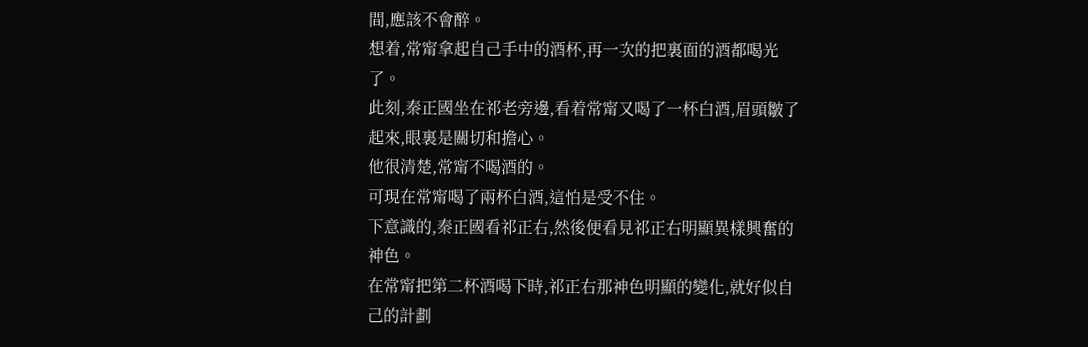間,應該不會醉。
想着,常甯拿起自己手中的酒杯,再一次的把裏面的酒都喝光了。
此刻,秦正國坐在祁老旁邊,看着常甯又喝了一杯白酒,眉頭皺了起來,眼裏是關切和擔心。
他很清楚,常甯不喝酒的。
可現在常甯喝了兩杯白酒,這怕是受不住。
下意識的,秦正國看祁正右,然後便看見祁正右明顯異樣興奮的神色。
在常甯把第二杯酒喝下時,祁正右那神色明顯的變化,就好似自己的計劃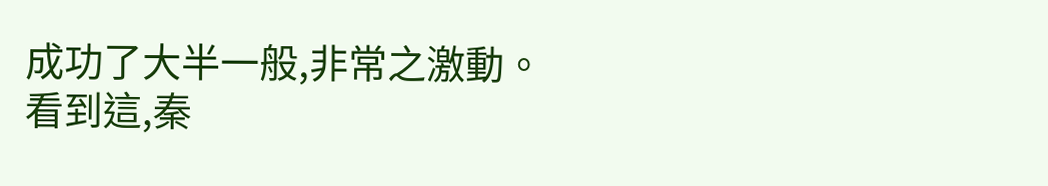成功了大半一般,非常之激動。
看到這,秦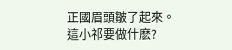正國眉頭皺了起來。
這小祁要做什麽?